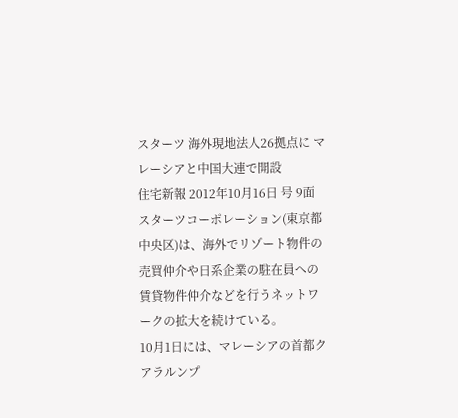スターツ 海外現地法人26拠点に マレーシアと中国大連で開設
住宅新報 2012年10月16日 号 9面
スターツコーポレーション(東京都中央区)は、海外でリゾート物件の売買仲介や日系企業の駐在員への賃貸物件仲介などを行うネットワークの拡大を続けている。
10月1日には、マレーシアの首都クアラルンプ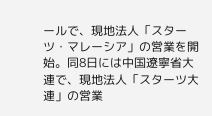ールで、現地法人「スターツ・マレーシア」の営業を開始。同8日には中国遼寧省大連で、現地法人「スターツ大連」の営業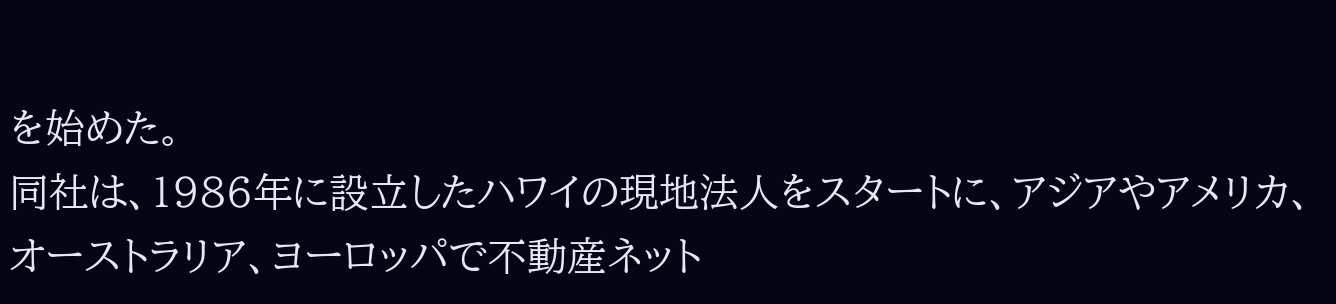を始めた。
同社は、1986年に設立したハワイの現地法人をスタートに、アジアやアメリカ、オーストラリア、ヨーロッパで不動産ネット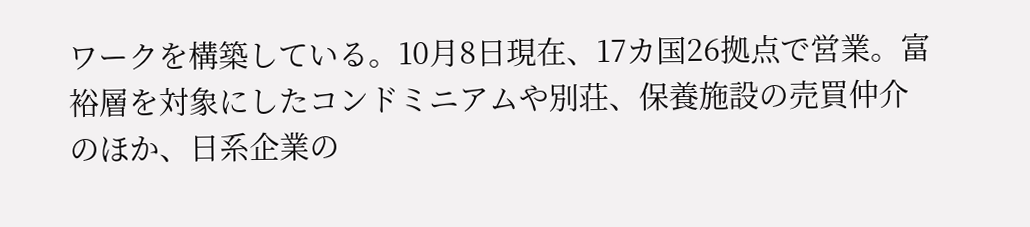ワークを構築している。10月8日現在、17カ国26拠点で営業。富裕層を対象にしたコンドミニアムや別荘、保養施設の売買仲介のほか、日系企業の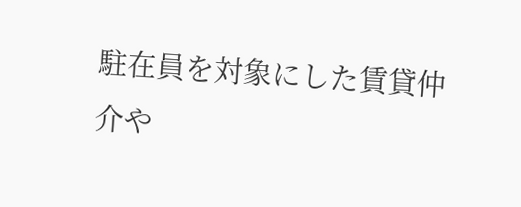駐在員を対象にした賃貸仲介や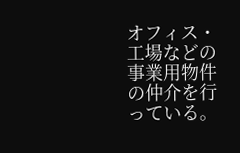オフィス・工場などの事業用物件の仲介を行っている。